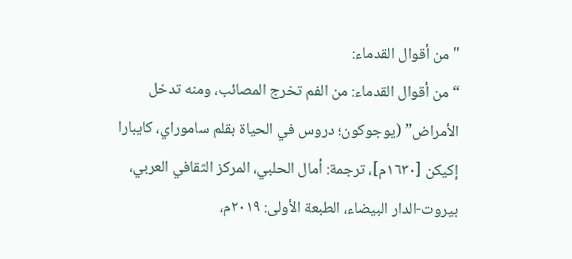"من أقوال القدماء:
“من أقوال القدماء: من الفم تخرج المصائب، ومنه تدخل الأمراض” (يوجوكون؛ دروس في الحياة بقلم ساموراي، كايبارا إكيكن [١٦٣٠م]، ترجمة: أمال الحلبي، المركز الثقافي العربي، بيروت-الدار البيضاء، الطبعة الأولى: ٢٠١٩م،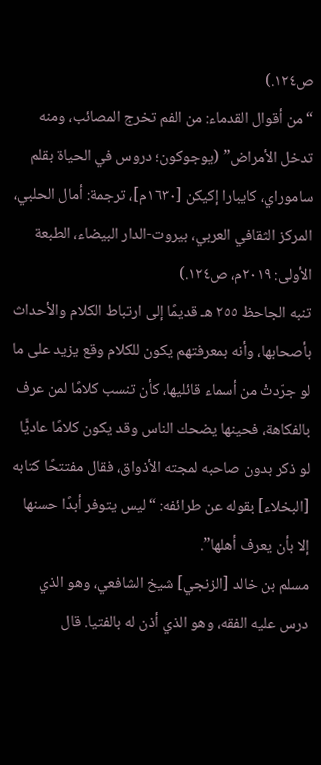ص١٢٤.)
“من أقوال القدماء: من الفم تخرج المصائب، ومنه تدخل الأمراض” (يوجوكون؛ دروس في الحياة بقلم ساموراي، كايبارا إكيكن [١٦٣٠م]، ترجمة: أمال الحلبي، المركز الثقافي العربي، بيروت-الدار البيضاء، الطبعة الأولى: ٢٠١٩م، ص١٢٤.)
تنبه الجاحظ ٢٥٥ هـ قديمًا إلى ارتباط الكلام والأحداث بأصحابها، وأنه بمعرفتهم يكون للكلام وقع يزيد على ما لو جرّدتْ من أسماء قائليها، كأن تنسب كلامًا لمن عرف بالفكاهة، فحينها يضحك الناس وقد يكون كلامًا عاديًّا لو ذكر بدون صاحبه لمجته الأذواق، فقال مفتتحًا كتابه [البخلاء] بقوله عن طرائفه: “ليس يتوفر أبدًا حسنها إلا بأن يعرف أهلها”.
مسلم بن خالد [الزنجي] شيخ الشافعي، وهو الذي درس عليه الفقه، وهو الذي أذن له بالفتيا. قال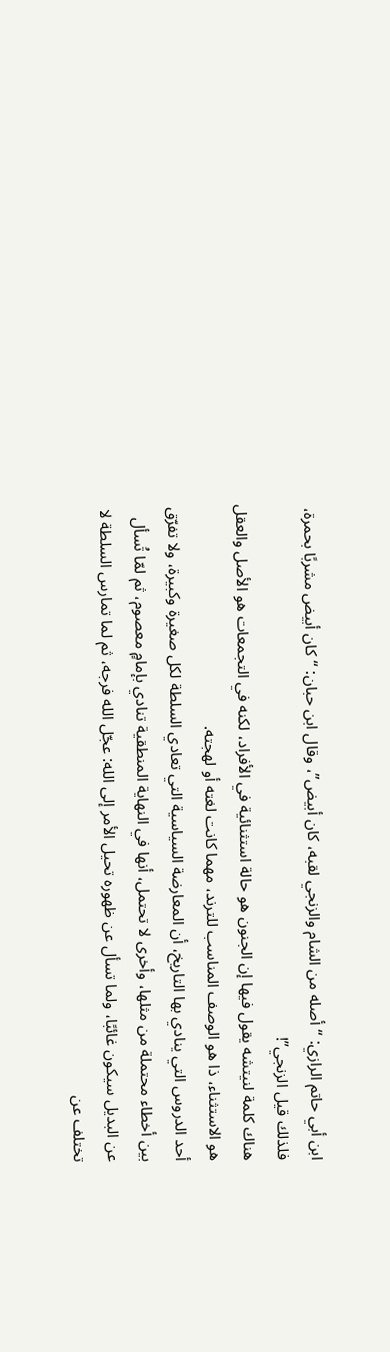ابن أبي حاتم الرازي: “أصله من الشام والزنجي لقبه، كان أبيض”، وقال ابن حبان: “كان أبيض مشربًا بحمرة، فلذلك قيل الزنجي”!
هناك كلمة لنيتشه يقول فيها إن الجنون هو حالة استثنائية في الأفراد، لكنه في التجمعات هو الأصل والعقل هو الاستثناء، ذا هو الوصف المناسب للترند، مهما كانت لغته أو لهجته.
أحد الدروس التي ينادي بها التاريخ، أن المعارضة السياسية التي تعادي السلطة لكل صغيرة وكبيرة، ولا تفرّق بين أخطاء محتملة من مثلها، وأخرى لا تحتمل، أنها في النهاية المنطقية تنادي بإمامٍ معصوم، ثم لمّا تُسأل عن البديل سيكون غائبًا، ولما تسأل عن ظهوره تحيل الأمر إلى الله: عجّل الله فرجه، ثم لما تمارس السلطة لا تختلف عن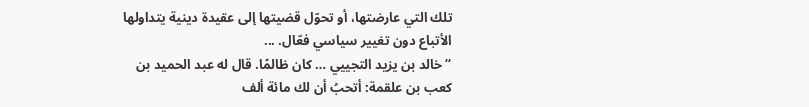تلك التي عارضتها، أو تحوّل قضيتها إلى عقيدة دينية يتداولها الأتباع دون تغيير سياسي فعّال. ...
“خالد بن يزيد التجييي … كان ظالمًا. قال له عبد الحميد بن كعب بن علقمة: أتحبُ أن لك مائة ألف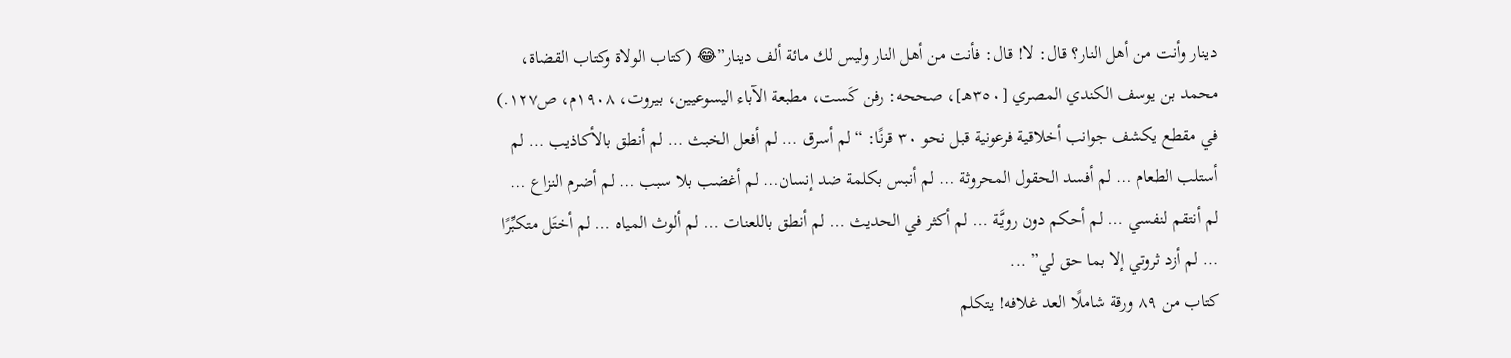دينار وأنت من أهل النار؟ قال: لا! قال: فأنت من أهل النار وليس لك مائة ألف دينار”😂 (كتاب الولاة وكتاب القضاة، محمد بن يوسف الكندي المصري [٣٥٠هـ]، صححه: رفن كَست، مطبعة الآباء اليسوعيين، بيروت، ١٩٠٨م، ص١٢٧.)
في مقطع يكشف جوانب أخلاقية فرعونية قبل نحو ٣٠ قرنًا: “لم أسرق … لم أفعل الخبث … لم أنطق بالأكاذيب … لم أستلب الطعام … لم أفسد الحقول المحروثة … لم أنبس بكلمة ضد إنسان… لم أغضب بلا سبب … لم أضرم النزاع … لم أنتقم لنفسي … لم أحكم دون رويَّة … لم أكثر في الحديث … لم أنطق باللعنات … لم ألوث المياه … لم أختَل متكبِّرًا … لم أزد ثروتي إلا بما حق لي” ...
كتاب من ٨٩ ورقة شاملًا العد غلافه! يتكلم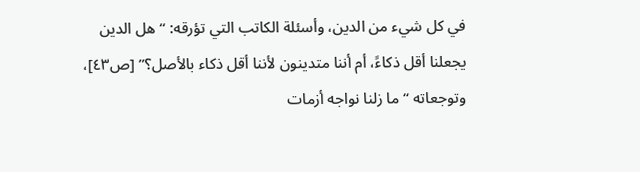في كل شيء من الدين، وأسئلة الكاتب التي تؤرقه: “هل الدين يجعلنا أقل ذكاءً، أم أننا متدينون لأننا أقل ذكاء بالأصل؟” [ص٤٣]، وتوجعاته “ما زلنا نواجه أزمات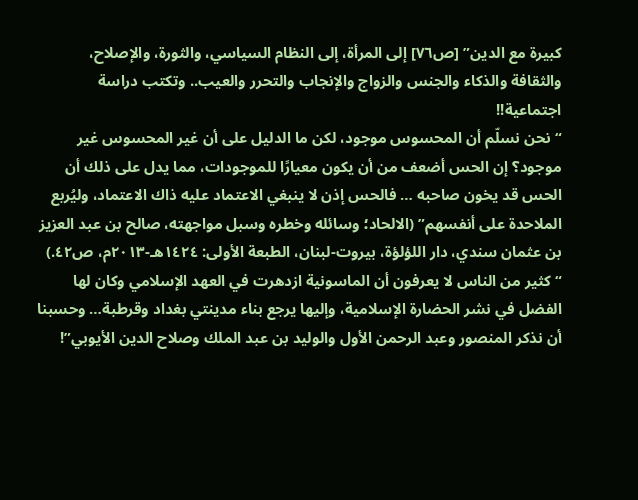كبيرة مع الدين” [ص٧٦] إلى المرأة، إلى النظام السياسي، والثورة، والإصلاح، والثقافة والذكاء والجنس والزواج والإنجاب والتحرر والعيب.. وتكتب دراسة اجتماعية!!
“نحن نسلّم أن المحسوس موجود، لكن ما الدليل على أن غير المحسوس غير موجود؟ إن الحس أضعف من أن يكون معيارًا للموجودات، مما يدل على ذلك أن الحس قد يخون صاحبه … فالحس إذن لا ينبغي الاعتماد عليه ذاك الاعتماد، وليُربع الملاحدة على أنفسهم” (الالحاد؛ وسائله وخطره وسبل مواجهته، صالح بن عبد العزيز بن عثمان سندي، دار اللؤلؤة، بيروت-لبنان، الطبعة الأولى: ١٤٢٤هـ-٢٠١٣م، ص٤٢.)
“كثير من الناس لا يعرفون أن الماسونية ازدهرت في العهد الإسلامي وكان لها الفضل في نشر الحضارة الإسلامية، وإليها يرجع بناء مدينتي بغداد وقرطبة… وحسبنا أن نذكر المنصور وعبد الرحمن الأول والوليد بن عبد الملك وصلاح الدين الأيوبي”!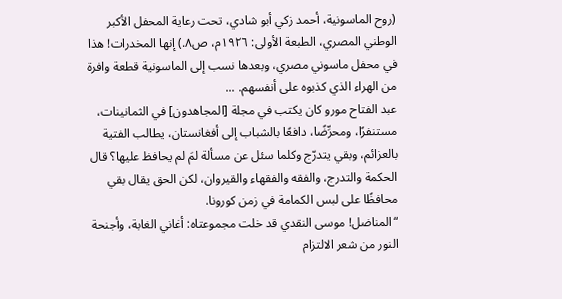(روح الماسونية، أحمد زكي أبو شادي، تحت رعاية المحفل الأكبر الوطني المصري، الطبعة الأولى: ١٩٢٦م، ص٨.) إنها المخدرات! هذا في محفل ماسوني مصري، وبعدها نسب إلى الماسونية قطعة وافرة من الهراء الذي كذبوه على أنفسهم. ...
عبد الفتاح مورو كان يكتب في مجلة [المجاهدون] في الثمانينات، مستنفرًا، ومحرِّضًا، دافعًا بالشباب إلى أفغانستان، يطالب الفتية بالعزائم، وبقي يتدرّج وكلما سئل عن مسألة لمَ لم يحافظ عليها؟ قال الحكمة والتدرج، والفقه والفقهاء والقيروان، لكن الحق يقال بقي محافظًا على لبس الكمامة في زمن كورونا.
“المناضل! موسى النقدي قد خلت مجموعتاه: أغاني الغابة، وأجنحة النور من شعر الالتزام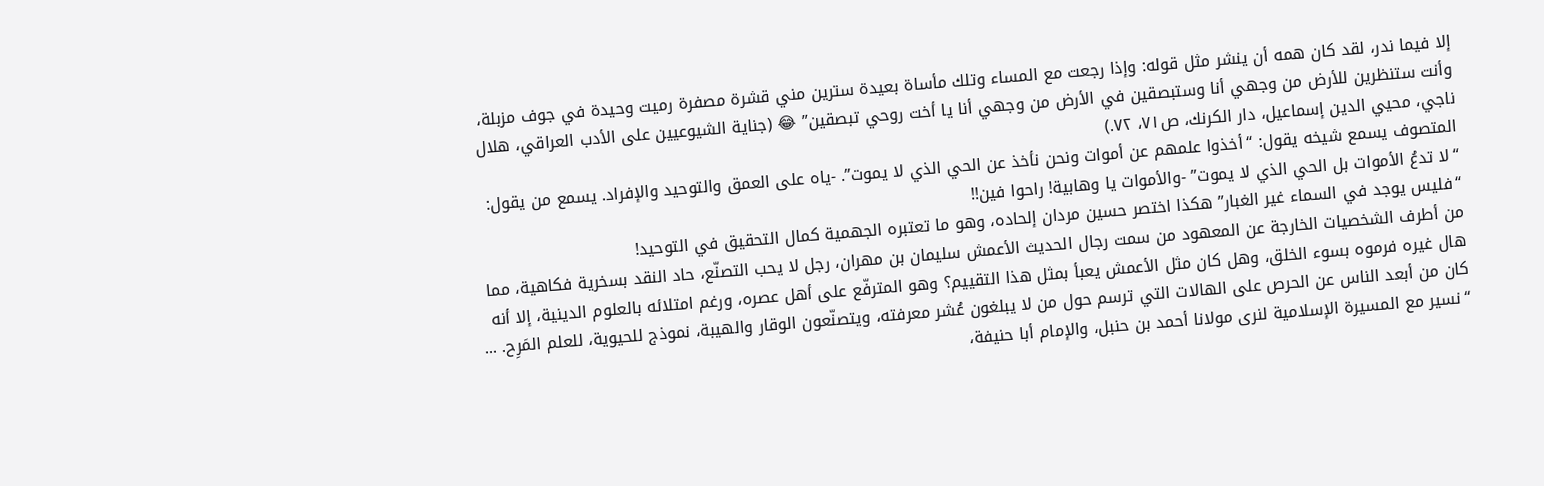إلا فيما ندر، لقد كان همه أن ينشر مثل قوله: وإذا رجعت مع المساء وتلك مأساة بعيدة سترين مني قشرة مصفرة رميت وحيدة في جوف مزبلة، وأنت ستنظرين للأرض من وجهي أنا وستبصقين في الأرض من وجهي أنا يا أخت روحي تبصقين” 😂 (جناية الشيوعيين على الأدب العراقي، هلال ناجي، محيي الدين إسماعيل، دار الكرنك، ص٧١، ٧٢.)
المتصوف يسمع شيخه يقول: “أخذوا علمهم عن أموات ونحن نأخذ عن الحي الذي لا يموت”. -ياه على العمق والتوحيد والإفراد. يسمع من يقول: “لا تدعُ الأموات بل الحي الذي لا يموت” -والأموات يا وهابية! راحوا فين!!
“فليس يوجد في السماء غير الغبار” هكذا اختصر حسين مردان إلحاده، وهو ما تعتبره الجهمية كمال التحقيق في التوحيد!
من أطرف الشخصيات الخارجة عن المعهود من سمت رجال الحديث الأعمش سليمان بن مهران، رجل لا يحب التصنّع، حاد النقد بسخرية فكاهية، مما هال غيره فرموه بسوء الخلق، وهل كان مثل الأعمش يعبأ بمثل هذا التقييم؟ وهو المترفّع على أهل عصره، ورغم امتلائه بالعلوم الدينية، إلا أنه كان من أبعد الناس عن الحرص على الهالات التي ترسم حول من لا يبلغون عُشر معرفته، ويتصنّعون الوقار والهيبة، نموذج للحيوية، للعلم المَرِح. ...
“نسير مع المسيرة الإسلامية لنرى مولانا أحمد بن حنبل، والإمام أبا حنيفة،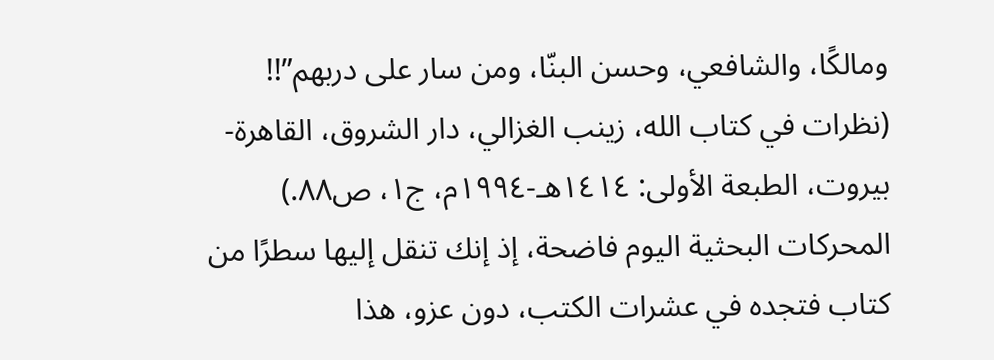ومالكًا، والشافعي، وحسن البنّا، ومن سار على دربهم”!! (نظرات في كتاب الله، زينب الغزالي، دار الشروق، القاهرة-بيروت، الطبعة الأولى: ١٤١٤هـ-١٩٩٤م، ج١، ص٨٨.)
المحركات البحثية اليوم فاضحة، إذ إنك تنقل إليها سطرًا من كتاب فتجده في عشرات الكتب، دون عزو، هذا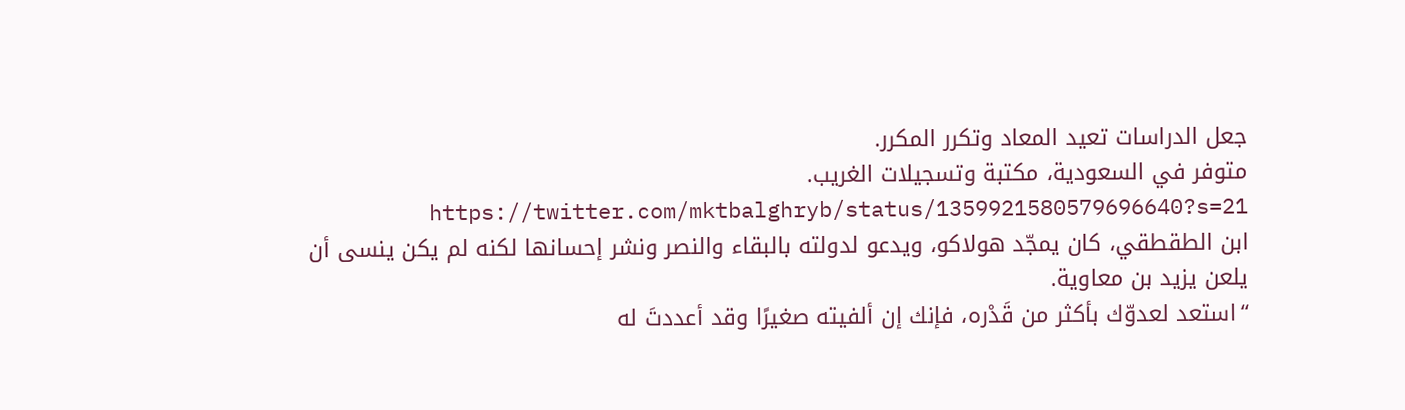جعل الدراسات تعيد المعاد وتكرر المكرر.
متوفر في السعودية، مكتبة وتسجيلات الغريب. https://twitter.com/mktbalghryb/status/1359921580579696640?s=21
ابن الطقطقي، كان يمجّد هولاكو، ويدعو لدولته بالبقاء والنصر ونشر إحسانها لكنه لم يكن ينسى أن يلعن يزيد بن معاوية.
“استعد لعدوّك بأكثر من قَدْره، فإنك إن ألفيته صغيرًا وقد أعددتَ له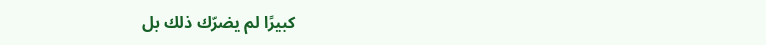كبيرًا لم يضرّك ذلك بل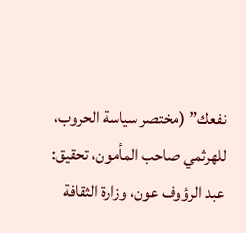نفعك” (مختصر سياسة الحروب، للهرثمي صاحب المأمون، تحقيق: عبد الرؤوف عون، وزارة الثقافة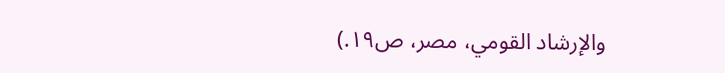والإرشاد القومي، مصر، ص١٩.)